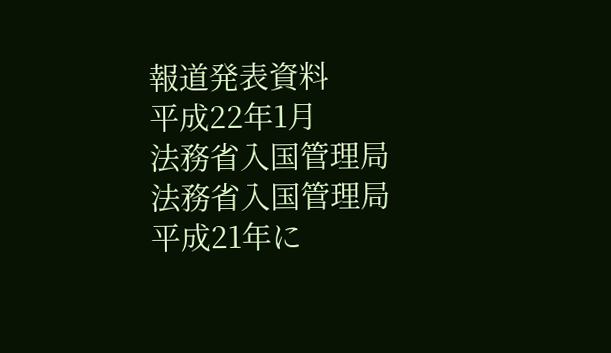報道発表資料
平成22年1月
法務省入国管理局
法務省入国管理局
平成21年に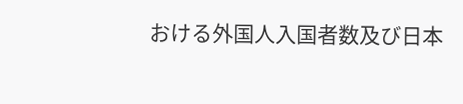おける外国人入国者数及び日本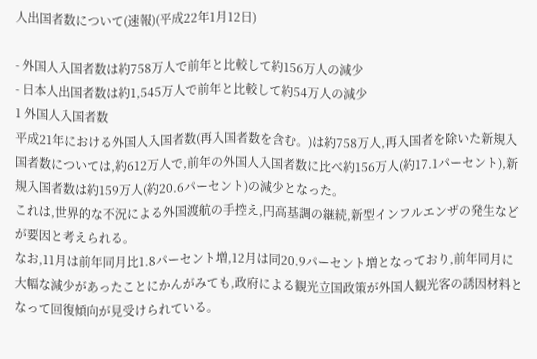人出国者数について(速報)(平成22年1月12日)

- 外国人入国者数は約758万人で前年と比較して約156万人の減少
- 日本人出国者数は約1,545万人で前年と比較して約54万人の減少
1 外国人入国者数
平成21年における外国人入国者数(再入国者数を含む。)は約758万人,再入国者を除いた新規入国者数については,約612万人で,前年の外国人入国者数に比べ約156万人(約17.1パーセント),新規入国者数は約159万人(約20.6パーセント)の減少となった。
これは,世界的な不況による外国渡航の手控え,円高基調の継続,新型インフルエンザの発生などが要因と考えられる。
なお,11月は前年同月比1.8パーセント増,12月は同20.9パーセント増となっており,前年同月に大幅な減少があったことにかんがみても,政府による観光立国政策が外国人観光客の誘因材料となって回復傾向が見受けられている。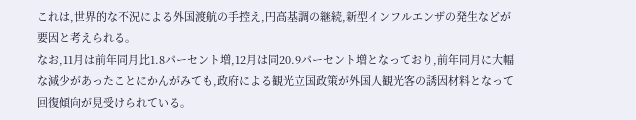これは,世界的な不況による外国渡航の手控え,円高基調の継続,新型インフルエンザの発生などが要因と考えられる。
なお,11月は前年同月比1.8パーセント増,12月は同20.9パーセント増となっており,前年同月に大幅な減少があったことにかんがみても,政府による観光立国政策が外国人観光客の誘因材料となって回復傾向が見受けられている。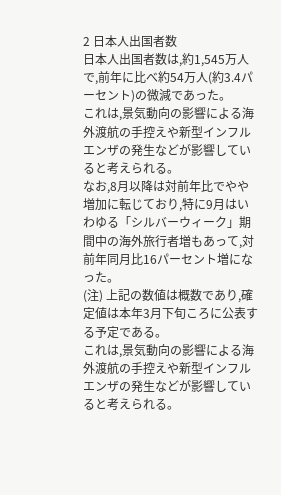2 日本人出国者数
日本人出国者数は,約1,545万人で,前年に比べ約54万人(約3.4パーセント)の微減であった。
これは,景気動向の影響による海外渡航の手控えや新型インフルエンザの発生などが影響していると考えられる。
なお,8月以降は対前年比でやや増加に転じており,特に9月はいわゆる「シルバーウィーク」期間中の海外旅行者増もあって,対前年同月比16パーセント増になった。
(注) 上記の数値は概数であり,確定値は本年3月下旬ころに公表する予定である。
これは,景気動向の影響による海外渡航の手控えや新型インフルエンザの発生などが影響していると考えられる。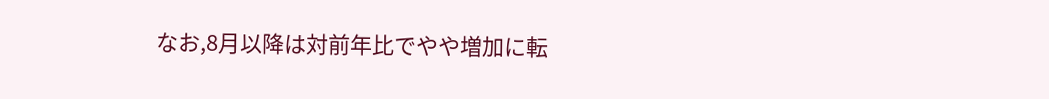なお,8月以降は対前年比でやや増加に転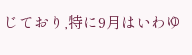じており,特に9月はいわゆ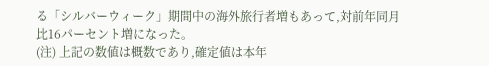る「シルバーウィーク」期間中の海外旅行者増もあって,対前年同月比16パーセント増になった。
(注) 上記の数値は概数であり,確定値は本年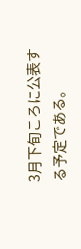3月下旬ころに公表する予定である。